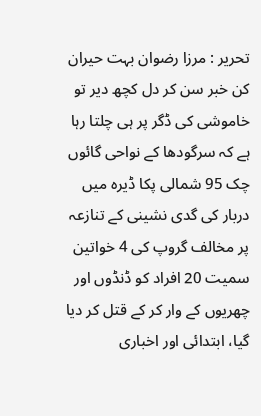تحریر : مرزا رضوان بہت حیران کن خبر سن کر دل کچھ دیر تو خاموشی کی ڈگر پر ہی چلتا رہا ہے کہ سرگودھا کے نواحی گائوں چک 95 شمالی پکا ڈیرہ میں دربار کی گدی نشینی کے تنازعہ پر مخالف گروپ کی 4 خواتین سمیت 20 افراد کو ڈنڈوں اور چھریوں کے وار کر کے قتل کر دیا گیا، ابتدائی اور اخباری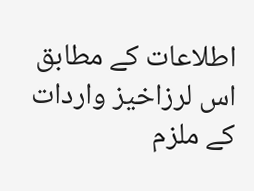اطلاعات کے مطابق اس لرزاخیز واردات کے ملزم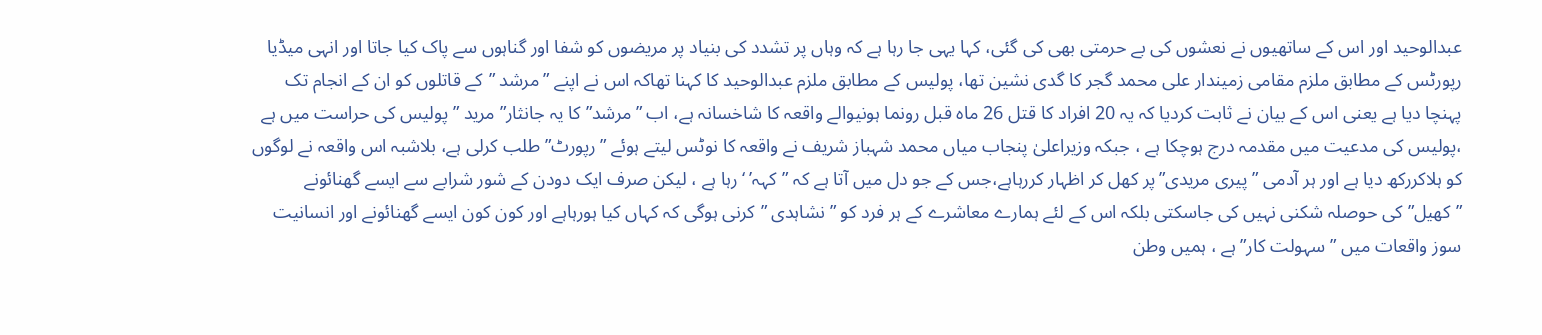عبدالوحید اور اس کے ساتھیوں نے نعشوں کی بے حرمتی بھی کی گئی، کہا یہی جا رہا ہے کہ وہاں پر تشدد کی بنیاد پر مریضوں کو شفا اور گناہوں سے پاک کیا جاتا اور انہی میڈیا رپورٹس کے مطابق ملزم مقامی زمیندار علی محمد گجر کا گدی نشین تھا، پولیس کے مطابق ملزم عبدالوحید کا کہنا تھاکہ اس نے اپنے ”مرشد ”کے قاتلوں کو ان کے انجام تک پہنچا دیا ہے یعنی اس کے بیان نے ثابت کردیا کہ یہ 20 افراد کا قتل 26 ماہ قبل رونما ہونیوالے واقعہ کا شاخسانہ ہے، اب ”مرشد”کا یہ جانثار”مرید ”پولیس کی حراست میں ہے ،پولیس کی مدعیت میں مقدمہ درج ہوچکا ہے ، جبکہ وزیراعلیٰ پنجاب میاں محمد شہباز شریف نے واقعہ کا نوٹس لیتے ہوئے ”رپورٹ”طلب کرلی ہے، بلاشبہ اس واقعہ نے لوگوں کو ہلاکررکھ دیا ہے اور ہر آدمی ”پیری مریدی”پر کھل کر اظہار کررہاہے،جس کے جو دل میں آتا ہے کہ ”کہہ’ ‘رہا ہے ، لیکن صرف ایک دودن کے شور شرابے سے ایسے گھنائونے ”کھیل”کی حوصلہ شکنی نہیں کی جاسکتی بلکہ اس کے لئے ہمارے معاشرے کے ہر فرد کو ”نشاہدی ”کرنی ہوگی کہ کہاں کیا ہورہاہے اور کون کون ایسے گھنائونے اور انسانیت سوز واقعات میں ”سہولت کار”ہے ، ہمیں وطن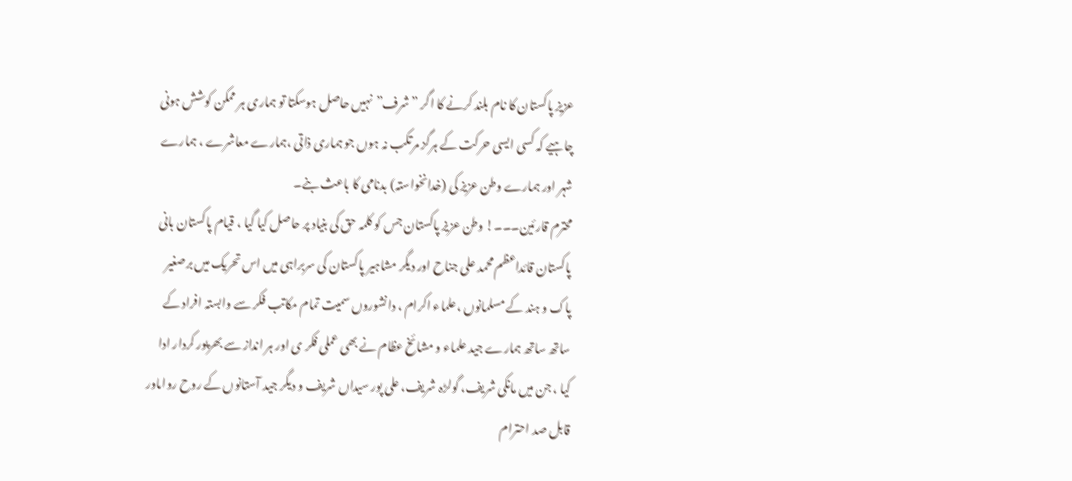عزیز پاکستان کا نام بلند کرنے کا اگر ”شرف”نہیں حاصل ہوسکتا تو ہماری ہر ممکن کوشش ہونی چاہیے کہ کسی ایسی حرکت کے ہرگز مرتکب نہ ہوں جو ہماری ذاتی ،ہمارے معاشرے ، ہمارے شہر اور ہمارے وطن عزیز کی (خدانخواستہ) بدنامی کا باعث بنے۔
محترم قارئین۔۔۔! وطن عزیز پاکستان جس کو کلمہ حق کی بنیاد پر حاصل کیا گیا ، قیام پاکستان بانی پاکستان قائداعظم محمد علی جناح اور دیگر مشاہیر پاکستان کی سربراہی میں اس تحریک میں برصغیر پاک و ہند کے مسلمانوں ،علماء اکرام ، دانشوروں سمیت تمام مکاتب فکر سے وابستہ افراد کے ساتھ ساتھ ہمارے جید علماء و مشائخ عظام نے بھی عملی فکر ی اور ہر انداز سے بھرپور کردار ادا کیا ، جن میں مانکی شریف، گولڑہ شریف، علی پور سیداں شریف و دیگر جید آستانوں کے روح رواںاور قابل صد احترام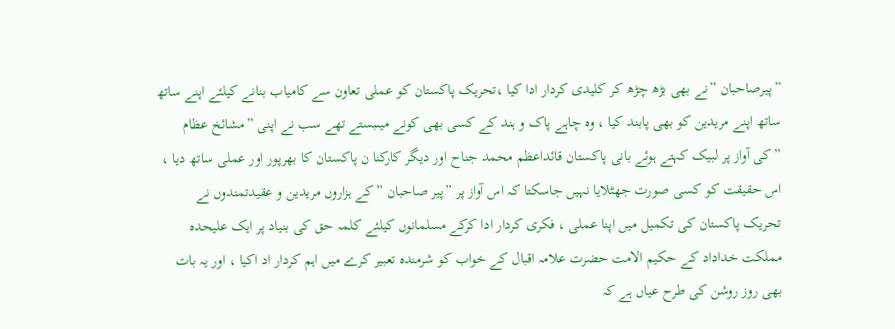”پیرصاحبان ”نے بھی بڑھ چڑھ کر کلیدی کردار ادا کیا ،تحریک پاکستان کو عملی تعاون سے کامیاب بنانے کیلئے اپنے ساتھ ساتھ اپنے مریدین کو بھی پابند کیا ، وہ چاہے پاک و ہند کے کسی بھی کونے میںبستے تھے سب نے اپنی ”مشائخ عظام ”کی آواز پر لبیک کہتے ہوئے بانی پاکستان قائداعظم محمد جناح اور دیگر کارکنا ن پاکستان کا بھرپور اور عملی ساتھ دیا ، اس حقیقت کو کسی صورت جھٹلایا نہیں جاسکتا کہ اس آواز پر ”پیر صاحبان ”کے ہزاروں مریدین و عقیدتمندوں نے تحریک پاکستان کی تکمیل میں اپنا عملی ، فکری کردار ادا کرکے مسلمانوں کیلئے کلمہ حق کی بنیاد پر ایک علیحدہ مملکت خداداد کے حکیم الامت حضرت علامہ اقبال کے خواب کو شرمندہ تعبیر کرے میں اہم کردار اد اکیا ، اور یہ بات بھی روز روشن کی طرح عیاں ہے کہ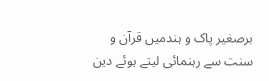برصغیر پاک و ہندمیں قرآن و سنت سے رہنمائی لیتے ہوئے دین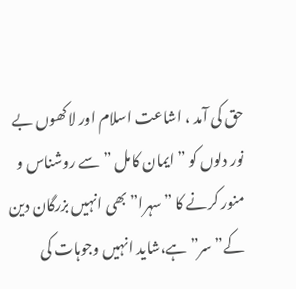حق کی آمد ، اشاعت اسلام اور لاکھوں بے نور دلوں کو ”ایمان کامل ” سے روشناس و منور کرنے کا ”سہرا”بھی انہیں بزرگان دین کے” سر” ہے،شاید انہیں وجوہات کی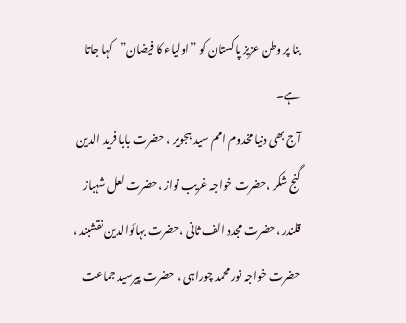بنا پر وطن عزیز پاکستان کو ”اولیاء کا فیضان”کہا جاتا ہے۔
آج بھی دنیا مخدوم امم سید ہجویر ، حضرت بابا فرید الدین گنج شکر ،حضرت خواجہ غریب نواز ،حضرت لعل شہباز قلندر ،حضرت مجدد الف ثانی ،حضرت بہائوالدین نقشبند ، حضرت خواجہ نور محمد چوراہی ، حضرت پیرسید جماعت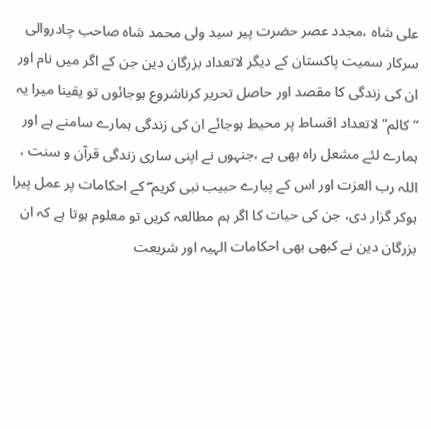علی شاہ ،مجدد عصر حضرت پیر سید ولی محمد شاہ صاحب چادروالی سرکار سمیت پاکستان کے دیگر لاتعداد بزرگان دین جن کے اگر میں نام اور ان کی زندگی کا مقصد اور حاصل تحریر کرناشروع ہوجائوں تو یقینا میرا یہ ”کالم” لاتعداد اقساط پر محیط ہوجائے ان کی زندگی ہمارے سامنے ہے اور ہمارے لئے مشعل راہ بھی ہے ،جنہوں نے اپنی ساری زندگی قرآن و سنت ، اللہ رب العزت اور اس کے پیارے حبیب نبی کریم ۖ کے احکامات پر عمل پیرا ہوکر گزار دی، جن کی حیات کا اگر ہم مطالعہ کریں تو معلوم ہوتا ہے کہ ان بزرگان دین نے کبھی بھی احکامات الہیہ اور شریعت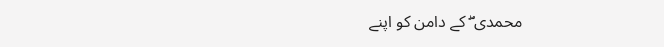محمدی ۖ کے دامن کو اپنے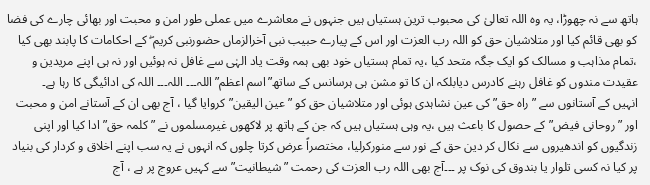ہاتھ سے نہ چھوڑا، یہ وہ اللہ تعالیٰ کی محبوب ترین ہستیاں ہیں جنہوں نے معاشرے میں عملی طور امن و محبت اور بھائی چارے کی فضا کو بھی قائم کیا اور متلاشیان حق کو اللہ رب العزت اور اس کے پیارے حبیب نبی آخرالزماں حضورنبی کریم ۖ کے احکامات کا پابند بھی کیا ،تمام مذاہب و مسالک کو ایک جگہ متحد کیا ،یہ تمام ہستیاں خود بھی ہمہ وقت یاد الہٰی سے غافل نہ ہوئیں اور نہ ہی اپنے مریدین و عقیدت مندوں کو غافل رہنے کادرس دیابلکہ ان کا تو مشن ہی ہرسانس کے ساتھ”اسم اعظم” اللہ۔۔۔ اللہ۔۔۔ اللہ کی ادائیگی کا رہا ہے۔
انہیں کے آستانوں سے ”راہ حق” کی عین نشاہدی ہوئی اور متلاشیان حق کو ”عین الیقین”کروایا گیا ، آج بھی ان کے آستانے امن و محبت اور ”روحانی فیض”کے حصول کا باعث ہیں ،یہ وہی ہستیاں ہیں کہ جن کے ہاتھ پر لاکھوں غیرمسلموں نے ”کلمہ حق”ادا کیا اور اپنی زندگیوں کو اندھیروں سے نکال کر دین حق کے نور سے منورکرلیا، مختصراً عرض کرتا چلوں کہ انہوں نے یہ سب اپنے اخلاق و کردار کی بنیاد پر کیا نہ کسی تلوار یا بندوق کی نوک پر ۔۔۔آج بھی اللہ رب العزت کی رحمت ”شیطانیت”سے کہیں عروج پر ہے ، آج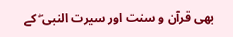بھی قرآن و سنت اور سیرت النبی ۖ کے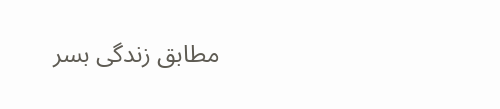مطابق زندگی بسر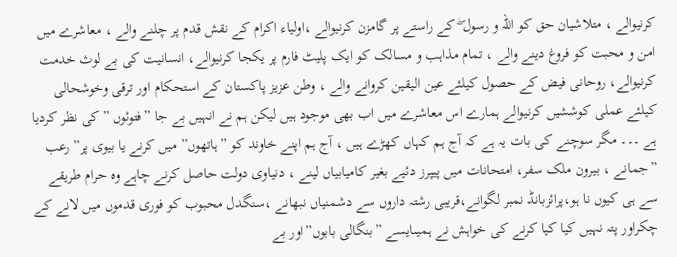کرنیوالے ، متلاشیان حق کو اللہ و رسول ۖ کے راستے پر گامزن کرنیوالے ،اولیاء اکرام کے نقش قدم پر چلنے والے ، معاشرے میں امن و محبت کو فروغ دینے والے ، تمام مذاہب و مسالک کو ایک پلیٹ فارم پر یکجا کرنیوالے، انسانیت کی بے لوث خدمت کرنیوالے، روحانی فیض کے حصول کیلئے عین الیقین کروانے والے ، وطن عزیز پاکستان کے استحکام اور ترقی وخوشحالی کیلئے عملی کوششیں کرنیوالے ہمارے اس معاشرے میں اب بھی موجود ہیں لیکن ہم نے انہیں بے جا ”فتوئوں ”کی نظر کردیا ہے ۔۔۔ مگر سوچنے کی بات یہ ہے کہ آج ہم کہاں کھڑے ہیں ، آج ہم اپنے خاوند کو ”ہاتھوں” میں کرنے یا بیوی پر” رعب ”جمانے ، بیرون ملک سفر، امتحانات میں پیپرز دئیے بغیر کامیابیاں لینے ، دنیاوی دولت حاصل کرنے چاہے وہ حرام طریقے سے ہی کیوں نا ہو،پرائزبانڈ نمبر لگوانے،قریبی رشتہ داروں سے دشمنیاں نبھانے ،سنگدل محبوب کو فوری قدموں میں لانے کے چکراور پتہ نہیں کیا کیا کرنے کی خواہش نے ہمیںایسے ”بنگالی بابوں”اور بے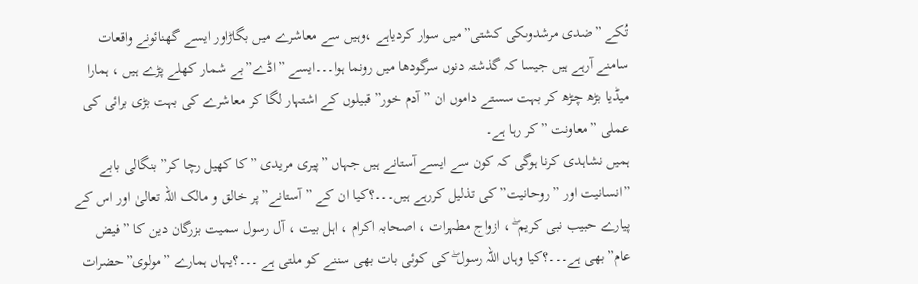تُکے ”ضدی مرشدوںکی کشتی”میں سوار کردیاہے ،وہیں سے معاشرے میں بگاڑاور ایسے گھنائونے واقعات سامنے آرہے ہیں جیسا کہ گذشتہ دنوں سرگودھا میں رونما ہوا۔۔۔ایسے ”اڈے”بے شمار کھلے پڑے ہیں ، ہمارا میڈیا بڑھ چڑھ کر بہت سستے داموں ان ”آدم خور”قبیلوں کے اشتہار لگا کر معاشرے کی بہت بڑی برائی کی عملی ”معاونت ”کر رہا ہے۔
ہمیں نشاہدی کرنا ہوگی کہ کون سے ایسے آستانے ہیں جہاں ”پیری مریدی ”کا کھیل رچا کر”بنگالی بابے ”انسانیت اور ”روحانیت”کی تذلیل کررہے ہیں۔۔۔؟کیا ان کے ”آستانے”پر خالق و مالک اللہ تعالیٰ اور اس کے پیارے حبیب نبی کریم ۖ ، ازواج مطہرات ، اصحابہ اکرام ، اہل بیت ، آل رسول سمیت بزرگان دین کا ”فیض عام”بھی ہے۔۔۔؟کیا وہاں اللہ رسول ۖ کی کوئی بات بھی سننے کو ملتی ہے ۔۔۔؟یہاں ہمارے ”مولوی”حضرات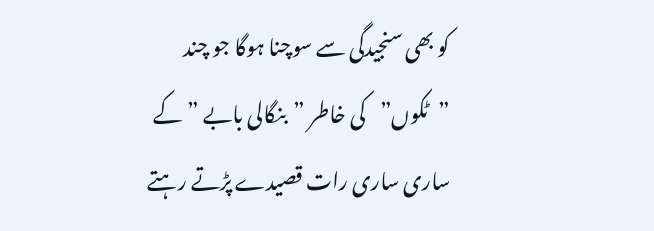کو بھی سنجیدگی سے سوچنا ہوگا جو چند ”ٹکوں”کی خاطر ”بنگالی بابے ”کے ساری ساری رات قصیدے پڑتے رہتے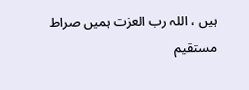ہیں ، اللہ رب العزت ہمیں صراط مستقیم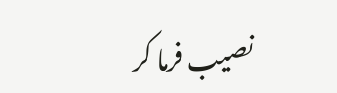نصیب فرما کر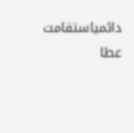دائمیاستقامت عطا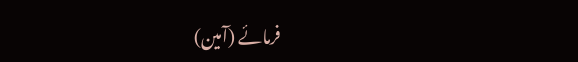فرمائے (آمین)